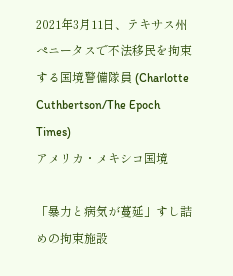2021年3月11日、テキサス州ぺニータスで不法移民を拘束する国境警備隊員 (Charlotte Cuthbertson/The Epoch Times)
アメリカ・メキシコ国境

「暴力と病気が蔓延」すし詰めの拘束施設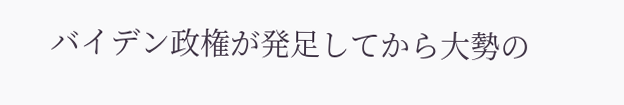バイデン政権が発足してから大勢の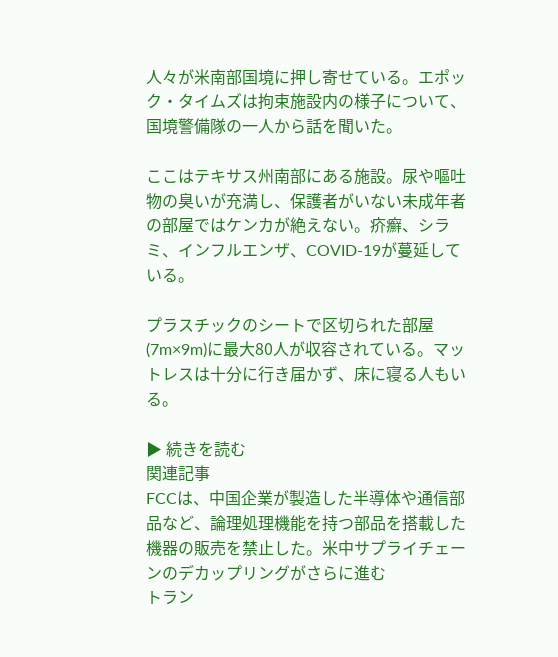人々が米南部国境に押し寄せている。エポック・タイムズは拘束施設内の様子について、国境警備隊の一人から話を聞いた。

ここはテキサス州南部にある施設。尿や嘔吐物の臭いが充満し、保護者がいない未成年者の部屋ではケンカが絶えない。疥癬、シラミ、インフルエンザ、COVID-19が蔓延している。

プラスチックのシートで区切られた部屋(7m×9m)に最大80人が収容されている。マットレスは十分に行き届かず、床に寝る人もいる。

▶ 続きを読む
関連記事
FCCは、中国企業が製造した半導体や通信部品など、論理処理機能を持つ部品を搭載した機器の販売を禁止した。米中サプライチェーンのデカップリングがさらに進む
トラン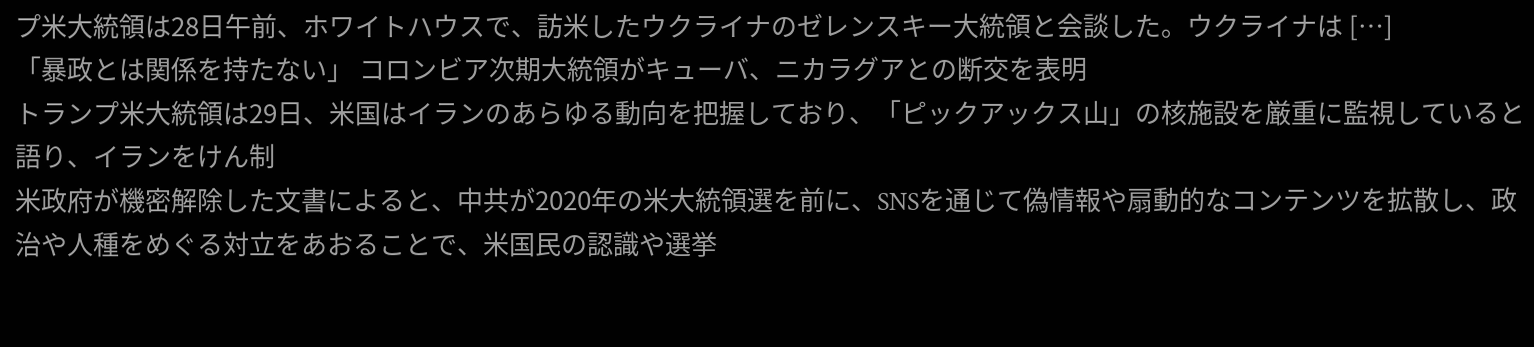プ米大統領は28日午前、ホワイトハウスで、訪米したウクライナのゼレンスキー大統領と会談した。ウクライナは […]
「暴政とは関係を持たない」 コロンビア次期大統領がキューバ、ニカラグアとの断交を表明
トランプ米大統領は29日、米国はイランのあらゆる動向を把握しており、「ピックアックス山」の核施設を厳重に監視していると語り、イランをけん制
米政府が機密解除した文書によると、中共が2020年の米大統領選を前に、SNSを通じて偽情報や扇動的なコンテンツを拡散し、政治や人種をめぐる対立をあおることで、米国民の認識や選挙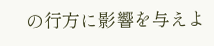の行方に影響を与えよ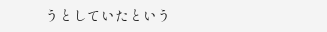うとしていたという